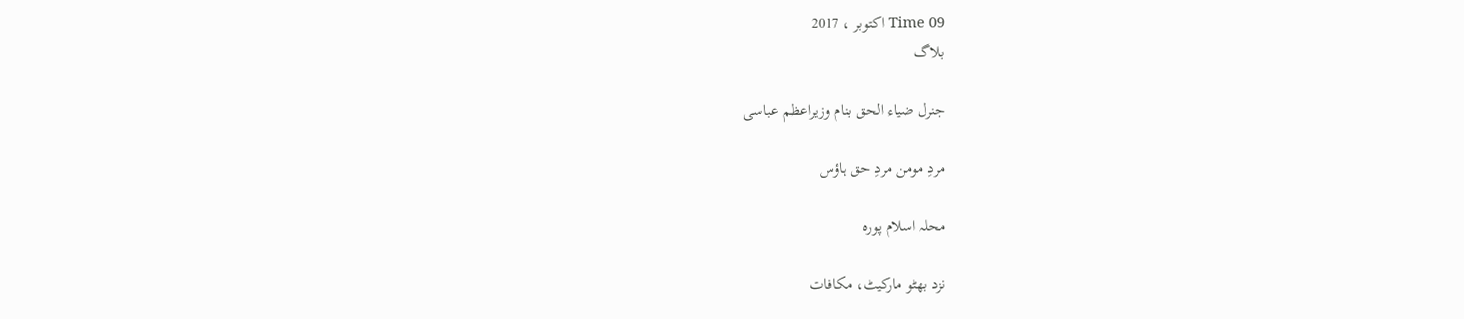Time 09 اکتوبر ، 2017
بلاگ

جنرل ضیاء الحق بنام وزیراعظم عباسی

مردِ مومن مردِ حق ہاؤس

محلہ اسلام پورہ

نزد بھٹو مارکیٹ، مکافات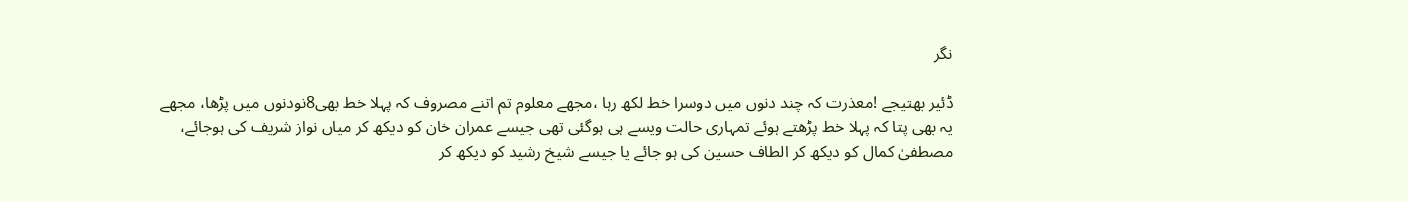نگر

ڈئیر بھتیجے !معذرت کہ چند دنوں میں دوسرا خط لکھ رہا ،مجھے معلوم تم اتنے مصروف کہ پہلا خط بھی8نودنوں میں پڑھا، مجھے یہ بھی پتا کہ پہلا خط پڑھتے ہوئے تمہاری حالت ویسے ہی ہوگئی تھی جیسے عمران خان کو دیکھ کر میاں نواز شریف کی ہوجائے، مصطفیٰ کمال کو دیکھ کر الطاف حسین کی ہو جائے یا جیسے شیخ رشید کو دیکھ کر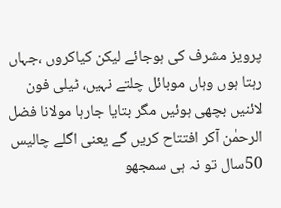پرویز مشرف کی ہوجائے لیکن کیاکروں ،جہاں رہتا ہوں وہاں موبائل چلتے نہیں، ٹیلی فون لائنیں بچھی ہوئیں مگر بتایا جارہا مولانا فضل الرحمٰن آکر افتتاح کریں گے یعنی اگلے چالیس 50سال تو نہ ہی سمجھو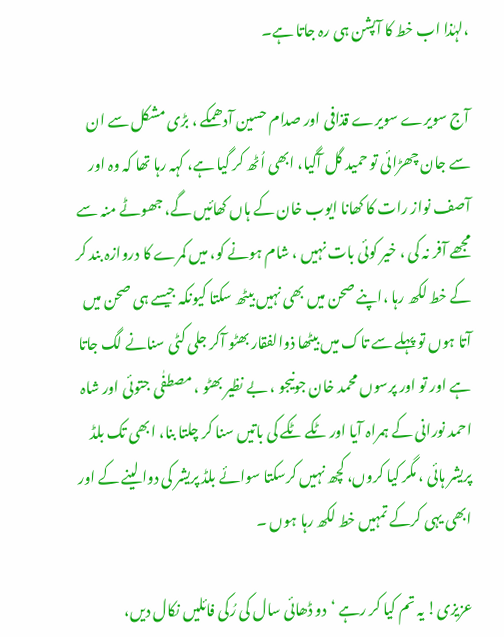،لہٰذا اب خط کا آپشن ہی رہ جاتا ہے۔

آج سویرے سویرے قذافی اور صدام حسین آدھمکے ، بڑی مشکل سے ان سے جان چھڑائی تو حمید گل آگیا، ابھی اُٹھ کر گیا ہے، کہہ رہا تھا کہ وہ اور آصف نواز رات کا کھانا ایوب خان کے ہاں کھائیں گے، جھوٹے منہ سے مجھے آفر نہ کی ، خیر کوئی بات نہیں ، شام ہونے کو، میں کمرے کا دروازہ بند کر کے خط لکھ رہا ،اپنے صحن میں بھی نہیں بیٹھ سکتا کیونکہ جیسے ہی صحن میں آتا ہوں تو پہلے سے تاک میں بیٹھا ذوالفقار بھٹو آکر جلی کٹی سنانے لگ جاتا ہے اور تو اور پرسوں محمد خان جونیجو ، بے نظیر بھٹو ، مصطفٰی جتوئی اور شاہ احمد نورانی کے ہمراہ آیا اور ٹکے ٹکے کی باتیں سنا کر چلتا بنا، ابھی تک بلڈ پریشر ہائی ، مگر کیا کروں، کچھ نہیں کرسکتا سوائے بلڈ پریشر کی دوا لینے کے اور ابھی یہی کرکے تمہیں خط لکھ رہا ہوں ۔

عزیزی! یہ تم کیا کر رہے ‘دو ڈھائی سال کی رُکی فائلیں نکال دیں،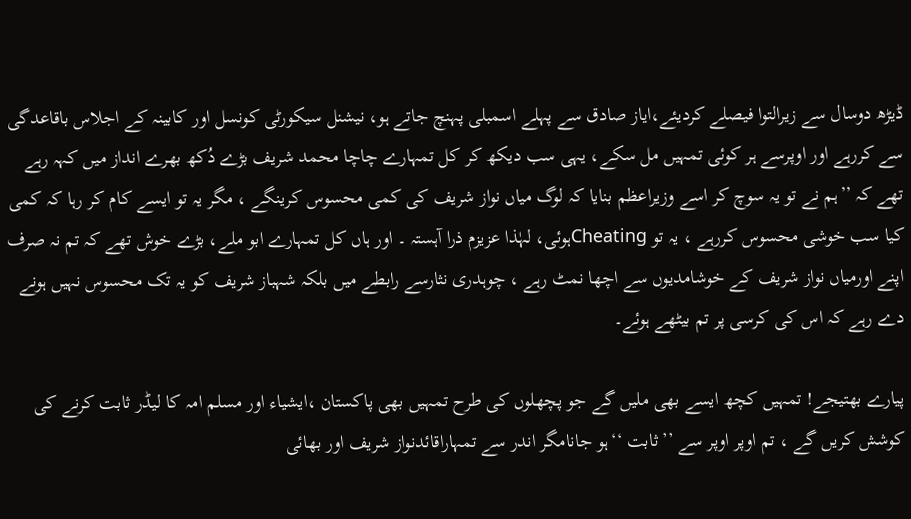ڈیڑھ دوسال سے زیرالتوا فیصلے کردیئے،ایاز صادق سے پہلے اسمبلی پہنچ جاتے ہو، نیشنل سیکورٹی کونسل اور کابینہ کے اجلاس باقاعدگی سے کررہے اور اوپرسے ہر کوئی تمہیں مل سکے، یہی سب دیکھ کر کل تمہارے چاچا محمد شریف بڑے دُکھ بھرے انداز میں کہہ رہے تھے کہ ’’ہم نے تو یہ سوچ کر اسے وزیراعظم بنایا کہ لوگ میاں نواز شریف کی کمی محسوس کرینگے ، مگر یہ تو ایسے کام کر رہا کہ کمی کیا سب خوشی محسوس کررہے ، یہ تو Cheatingہوئی، لہٰذا عزیزم ذرا آہستہ ۔ اور ہاں کل تمہارے ابو ملے، بڑے خوش تھے کہ تم نہ صرف اپنے اورمیاں نواز شریف کے خوشامدیوں سے اچھا نمٹ رہے ، چوہدری نثارسے رابطے میں بلکہ شہباز شریف کو یہ تک محسوس نہیں ہونے دے رہے کہ اس کی کرسی پر تم بیٹھے ہوئے۔

پیارے بھتیجے! تمہیں کچھ ایسے بھی ملیں گے جو پچھلوں کی طرح تمہیں بھی پاکستان ،ایشیاء اور مسلم امہ کا لیڈر ثابت کرنے کی کوشش کریں گے ، تم اوپر اوپر سے ’’ثابت ‘‘ہو جانامگر اندر سے تمہاراقائدنواز شریف اور بھائی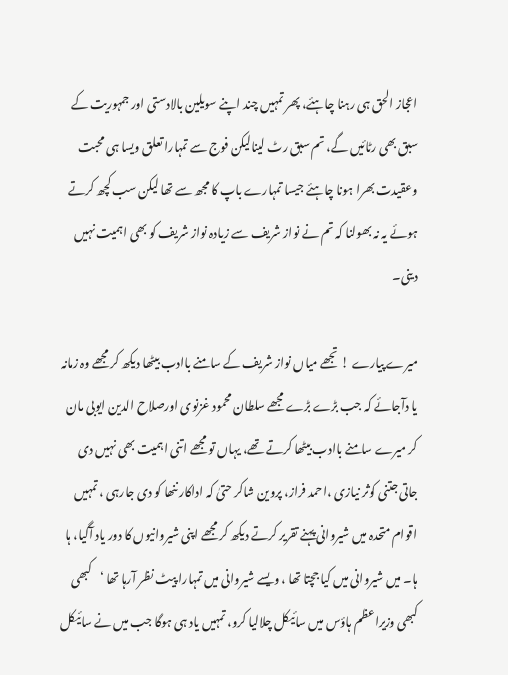اعجاز الحق ہی رہنا چاہئے، پھر تمہیں چند اپنے سویلین بالادستی اور جمہوریت کے سبق بھی رٹائیں گے، تم سبق رٹ لینالیکن فوج سے تمہارا تعلق ویسا ہی محبت وعقیدت بھرا ہونا چاہئے جیسا تمہارے باپ کا مجھ سے تھا لیکن سب کچھ کرتے ہوئے یہ نہ بھولنا کہ تم نے نواز شریف سے زیادہ نواز شریف کو بھی اہمیت نہیں دینی۔

میرے پیارے ! تجھے میاں نواز شریف کے سامنے باادب بیٹھا دیکھ کر مجھے وہ زمانہ یا دآجائے کہ جب بڑے بڑے مجھے سلطان محمود غزنوی اورصلاح الدین ایوبی مان کر میرے سامنے باادب بیٹھا کرتے تھے، یہاں تو مجھے اتنی اہمیت بھی نہیں دی جاتی جتنی کوثر نیازی ،احمد فراز، پروین شاکر حتیٰ کہ اداکار ننھا کو دی جارہی ، تمہیں اقوام متحدہ میں شیروانی پہنے تقریر کرتے دیکھ کر مجھے اپنی شیروانیوں کا دور یاد آگیا، ہا ہا۔ میں شیروانی میں کیا جچتا تھا ، ویسے شیروانی میں تمہارا پیٹ نظر آرہا تھا ‘کبھی کبھی وزیراعظم ہاؤس میں سائیکل چلالیا کرو، تمہیں یاد ہی ہوگا جب میں نے سائیکل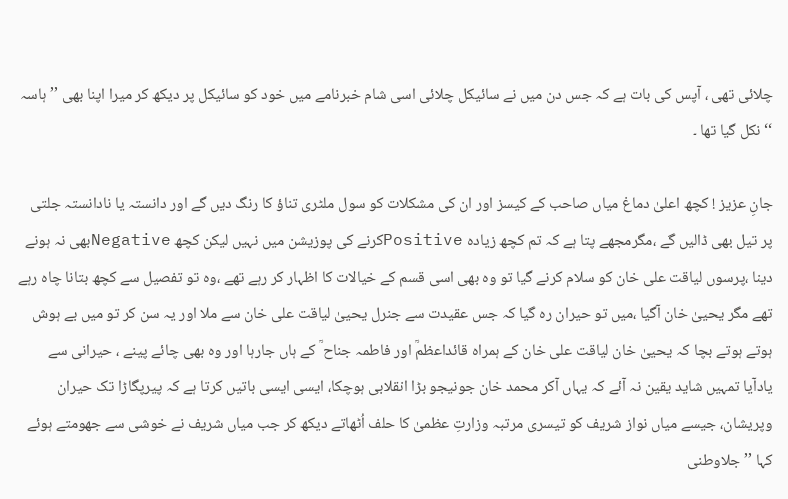چلائی تھی ، آپس کی بات ہے کہ جس دن میں نے سائیکل چلائی اسی شام خبرنامے میں خود کو سائیکل پر دیکھ کر میرا اپنا بھی ’’ہاسہ ‘‘ نکل گیا تھا ۔

جانِ عزیز ! کچھ اعلیٰ دماغ میاں صاحب کے کیسز اور ان کی مشکلات کو سول ملٹری تناؤ کا رنگ دیں گے اور دانستہ یا نادانستہ جلتی پر تیل بھی ڈالیں گے ،مگرمجھے پتا ہے کہ تم کچھ زیادہ Positiveکرنے کی پوزیشن میں نہیں لیکن کچھ Negativeبھی نہ ہونے دینا ،پرسوں لیاقت علی خان کو سلام کرنے گیا تو وہ بھی اسی قسم کے خیالات کا اظہار کر رہے تھے ،وہ تو تفصیل سے کچھ بتانا چاہ رہے تھے مگر یحییٰ خان آگیا ،میں تو حیران رہ گیا کہ جس عقیدت سے جنرل یحییٰ لیاقت علی خان سے ملا اور یہ سن کر تو میں بے ہوش ہوتے ہوتے بچا کہ یحییٰ خان لیاقت علی خان کے ہمراہ قائداعظمؒ اور فاطمہ جناح ؒ کے ہاں جارہا اور وہ بھی چائے پینے ، حیرانی سے یادآیا تمہیں شاید یقین نہ آئے کہ یہاں آکر محمد خان جونیجو بڑا انقلابی ہوچکا، ایسی ایسی باتیں کرتا ہے کہ پیرپگاڑا تک حیران وپریشان، جیسے میاں نواز شریف کو تیسری مرتبہ وزارتِ عظمیٰ کا حلف اُٹھاتے دیکھ کر جب میاں شریف نے خوشی سے جھومتے ہوئے کہا ’’ جلاوطنی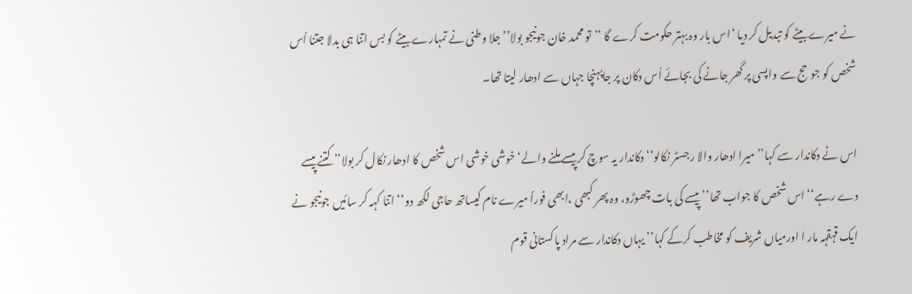نے میرے بیٹے کو تبدیل کر دیا ‘اس بار وہ بہتر حکومت کرے گا ‘‘تو محمد خان جونیجو بولا’’ جلا وطنی نے تمہارے بیٹے کو بس اتنا ہی بدلا جتنا اُس شخص کو جوحج سے واپسی پر گھر جانے کی بجائے اُس دکان پر جاپہنچا جہاں سے ادھار لیتا تھا۔

اس نے دکاندار سے کہا’’میرا ادھار والا رجسٹر نکالو‘‘ دکاندار یہ سوچ کر پیسے ملنے والے‘ خوشی خوشی اس شخص کا ادھار نکال کر بولا’’ کتنے پیسے دے رہے‘‘ اس شخص کا جواب تھا’’ پیسے کی بات چھوڑو، وہ پھر کبھی ،ابھی فوراً میرے نام کیساتھ حاجی لکھ دو‘‘ اتنا کہہ کر سائیں جونیجو نے ایک قہقہہ مار ا اورمیاں شریف کو مخاطب کرکے کہا’’ یہاں دکاندار سے مراد پاکستانی قوم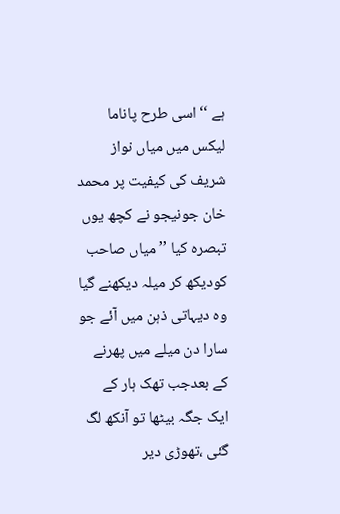ہے ‘‘ اسی طرح پاناما لیکس میں میاں نواز شریف کی کیفیت پر محمد خان جونیجو نے کچھ یوں تبصرہ کیا ’’ میاں صاحب کودیکھ کر میلہ دیکھنے گیا وہ دیہاتی ذہن میں آئے جو سارا دن میلے میں پھرنے کے بعدجب تھک ہار کے ایک جگہ بیٹھا تو آنکھ لگ گئی ،تھوڑی دیر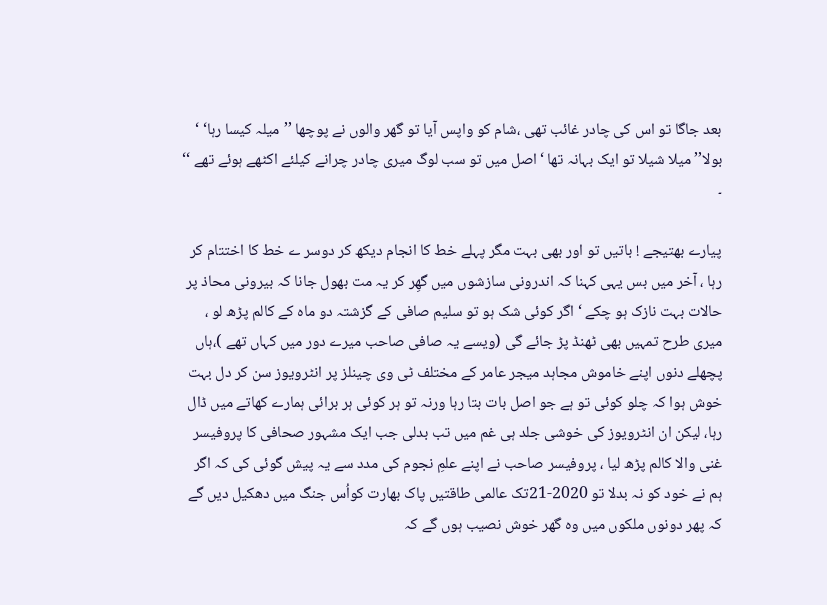بعد جاگا تو اس کی چادر غائب تھی ،شام کو واپس آیا تو گھر والوں نے پوچھا ’’میلہ کیسا رہا‘ ‘ بولا’’ میلا شیلا تو ایک بہانہ تھا ‘اصل میں تو سب لوگ میری چادر چرانے کیلئے اکٹھے ہوئے تھے ‘‘ ۔

پیارے بھتیجے ! باتیں تو اور بھی بہت مگر پہلے خط کا انجام دیکھ کر دوسر ے خط کا اختتام کر رہا ، آخر میں بس یہی کہنا کہ اندرونی سازشوں میں گھِر کر یہ مت بھول جانا کہ بیرونی محاذ پر حالات بہت نازک ہو چکے ‘ اگر کوئی شک ہو تو سلیم صافی کے گزشتہ دو ماہ کے کالم پڑھ لو ، میری طرح تمہیں بھی ٹھنڈ پڑ جائے گی (ویسے یہ صافی صاحب میرے دور میں کہاں تھے )،ہاں پچھلے دنوں اپنے خاموش مجاہد میجر عامر کے مختلف ٹی وی چینلز پر انٹرویوز سن کر دل بہت خوش ہوا کہ چلو کوئی تو ہے جو اصل بات بتا رہا ورنہ تو ہر کوئی ہر برائی ہمارے کھاتے میں ڈال رہا، لیکن ان انٹرویوز کی خوشی جلد ہی غم میں تب بدلی جب ایک مشہور صحافی کا پروفیسر غنی والا کالم پڑھ لیا ، پروفیسر صاحب نے اپنے علمِ نجوم کی مدد سے یہ پیش گوئی کی کہ اگر ہم نے خود کو نہ بدلا تو 2020-21تک عالمی طاقتیں پاک بھارت کواُس جنگ میں دھکیل دیں گے کہ پھر دونوں ملکوں میں وہ گھر خوش نصیب ہوں گے کہ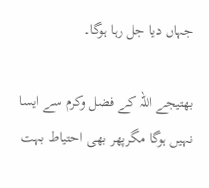جہاں دیا جل رہا ہوگا۔

بھتیجے اللہ کے فضل وکرم سے ایسا نہیں ہوگا مگرپھر بھی احتیاط بہت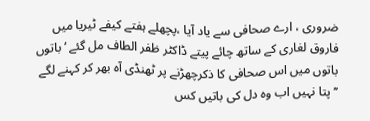ضروری ، ارے صحافی سے یاد آیا ،پچھلے ہفتے کیفے ٹیریا میں فاروق لغاری کے ساتھ چائے پیتے ڈاکٹر ظفر الطاف مل گئے ‘باتوں باتوں میں اس صحافی کا ذکرچھڑنے پر ٹھنڈی آہ بھر کر کہنے لگے ’’ پتا نہیں اب وہ دل کی باتیں کس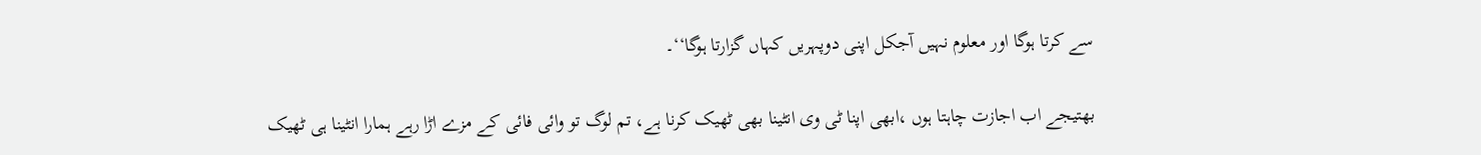سے کرتا ہوگا اور معلوم نہیں آجکل اپنی دوپہریں کہاں گزارتا ہوگا‘‘۔

بھتیجے اب اجازت چاہتا ہوں ،ابھی اپنا ٹی وی انٹینا بھی ٹھیک کرنا ہے، تم لوگ تو وائی فائی کے مزے اڑا رہے ہمارا انٹینا ہی ٹھیک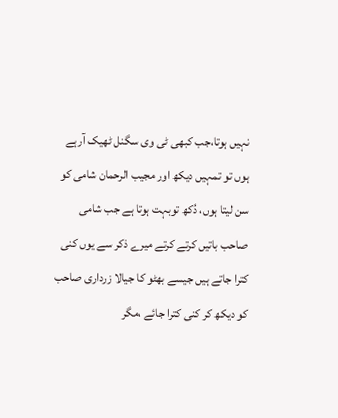نہیں ہوتا،جب کبھی ٹی وی سگنل ٹھیک آرہے ہوں تو تمہیں دیکھ اور مجیب الرحمان شامی کو سن لیتا ہوں، دُکھ توبہت ہوتا ہے جب شامی صاحب باتیں کرتے کرتے میرے ذکر سے یوں کنی کترا جاتے ہیں جیسے بھٹو کا جیالا زرداری صاحب کو دیکھ کر کنی کترا جائے ،مگر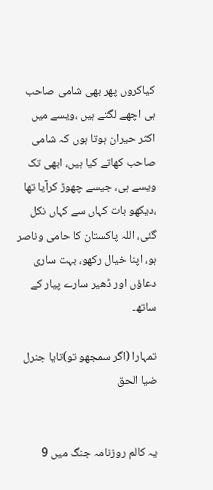کیاکروں پھر بھی شامی صاحب ہی اچھے لگتے ہیں ،ویسے میں اکثر حیران ہوتا ہوں کہ شامی صاحب کھاتے کیا ہیں، ابھی تک ویسے ہی، جیسے چھوڑ کرآیا تھا ،دیکھو بات کہاں سے کہاں نکل گئی، اللہ پاکستان کا حامی وناصر ہو، اپنا خیال رکھو، بہت ساری دعاؤں اور ڈھیر سارے پیار کے ساتھ۔

تمہارا (اگر سمجھو تو)تایا جنرل ضیا الحق


یہ کالم روزنامہ جنگ میں 9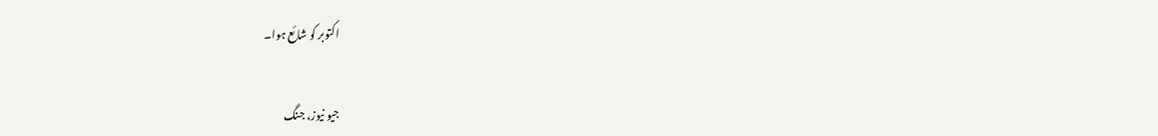اکتوبر کو شائع ہوا۔


جیو نیوز، جنگ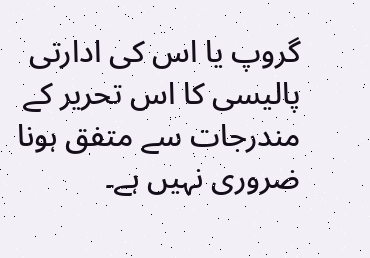گروپ یا اس کی ادارتی پالیسی کا اس تحریر کے مندرجات سے متفق ہونا ضروری نہیں ہے۔